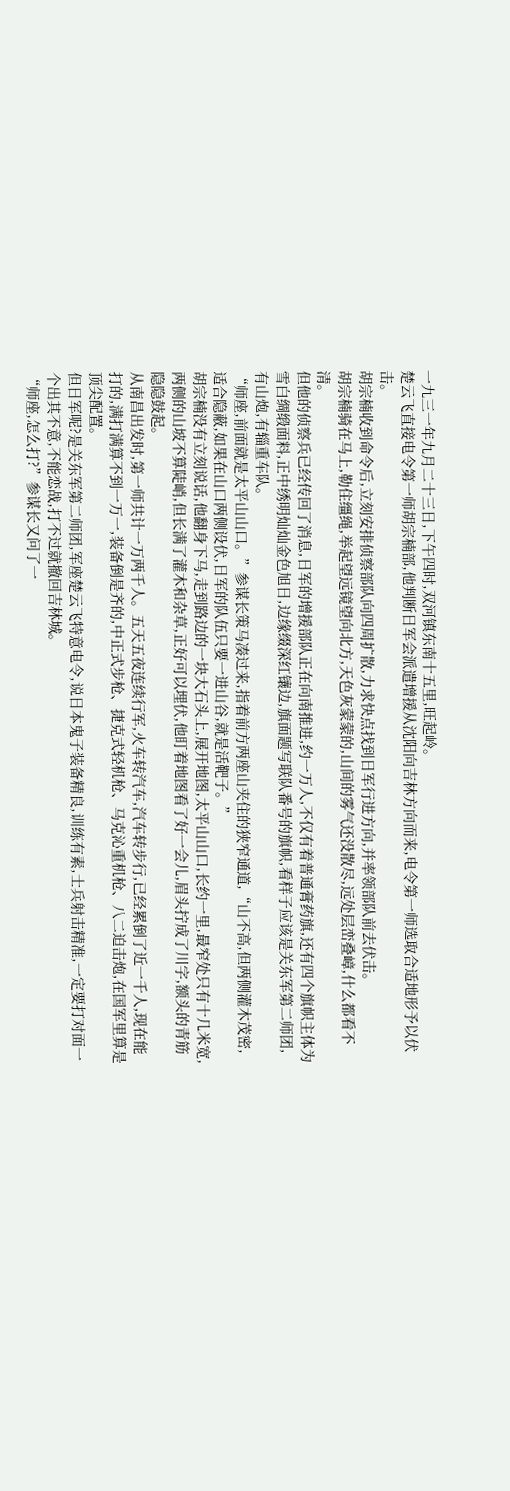一九三一年九月二十三日,下午四时,双河镇东南十五里,旺起岭。
楚云飞直接电令第一师胡宗楠部,他判断日军会派遣增援从沈阳向吉林方向而来,电令第一师选取合适地形予以伏击。
胡宗楠收到命令后,立刻安排侦察部队向四周扩散,力求快点找到日军行进方向,并率领部队前去伏击。
胡宗楠骑在马上,勒住缰绳,举起望远镜望向北方,天色灰蒙蒙的,山间的雾气还没散尽,远处层峦叠嶂,什么都看不清。
但他的侦察兵已经传回了消息,日军的增援部队正在向南推进,约一万人,不仅有着普通膏药旗,还有四个旗帜主体为雪白绸缎面料,正中绣明灿灿金色旭日,边缘缀深红镶边,旗面题写联队番号的旗帜,看样子应该是关东军第二师团,有山炮,有辎重车队。
“师座,前面就是太平山山口。”参谋长策马凑过来,指着前方两座山夹住的狭窄通道,“山不高,但两侧灌木茂密,适合隐蔽,如果在山口两侧设伏,日军的队伍只要一进山谷,就是活靶子。”
胡宗楠没有立刻说话,他翻身下马,走到路边的一块大石头上,展开地图,太平山山口,长约一里,最窄处只有十几米宽,两侧的山坡不算陡峭,但长满了灌木和杂草,正好可以埋伏,他盯着地图看了好一会儿,眉头拧成了川字,额头的青筋隐隐鼓起。
从南昌出发时,第一师共计一万两千人。五天五夜连续行军,火车转汽车,汽车转步行,已经累倒了近一千人,现在能打的,满打满算不到一万一,装备倒是齐的,中正式步枪、捷克式轻机枪、马克沁重机枪、八二迫击炮,在国军里算是顶尖配置。
但日军呢?是关东军第二师团,军座楚云飞特意电令,说日本鬼子装备精良,训练有素,士兵射击精准,一定要打对面一个出其不意,不能恋战,打不过就撤回吉林城。
“师座,怎么打?”参谋长又问了一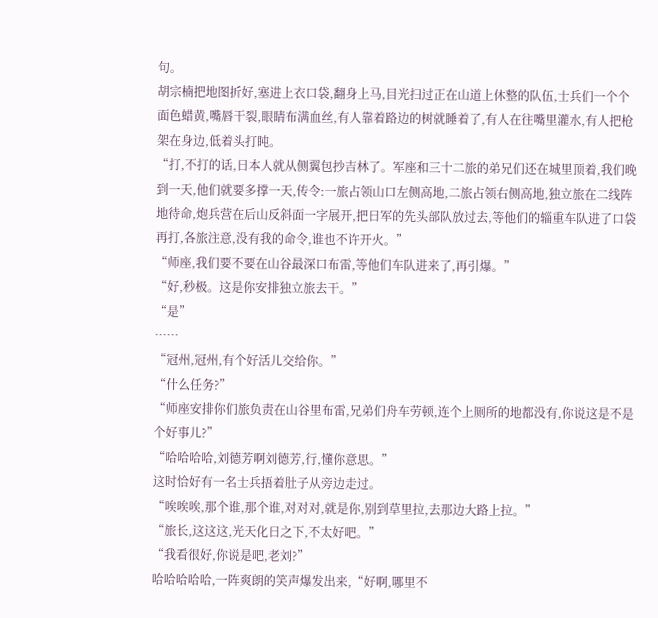句。
胡宗楠把地图折好,塞进上衣口袋,翻身上马,目光扫过正在山道上休整的队伍,士兵们一个个面色蜡黄,嘴唇干裂,眼睛布满血丝,有人靠着路边的树就睡着了,有人在往嘴里灌水,有人把枪架在身边,低着头打盹。
“打,不打的话,日本人就从侧翼包抄吉林了。军座和三十二旅的弟兄们还在城里顶着,我们晚到一天,他们就要多撑一天,传令:一旅占领山口左侧高地,二旅占领右侧高地,独立旅在二线阵地待命,炮兵营在后山反斜面一字展开,把日军的先头部队放过去,等他们的辎重车队进了口袋再打,各旅注意,没有我的命令,谁也不许开火。”
“师座,我们要不要在山谷最深口布雷,等他们车队进来了,再引爆。”
“好,秒极。这是你安排独立旅去干。”
“是”
……
“冠州,冠州,有个好活儿交给你。”
“什么任务?”
“师座安排你们旅负责在山谷里布雷,兄弟们舟车劳顿,连个上厕所的地都没有,你说这是不是个好事儿?”
“哈哈哈哈,刘德芳啊刘德芳,行,懂你意思。”
这时恰好有一名士兵捂着肚子从旁边走过。
“唉唉唉,那个谁,那个谁,对对对,就是你,别到草里拉,去那边大路上拉。”
“旅长,这这这,光天化日之下,不太好吧。”
“我看很好,你说是吧,老刘?”
哈哈哈哈哈,一阵爽朗的笑声爆发出来,“好啊,哪里不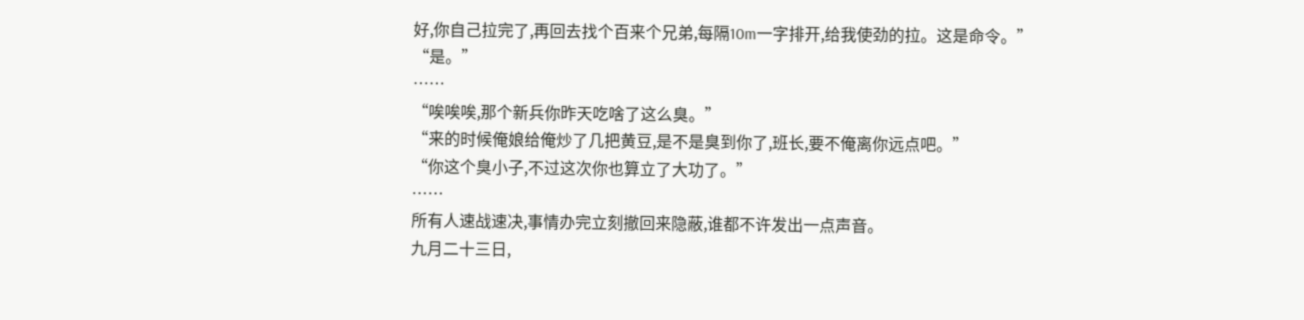好,你自己拉完了,再回去找个百来个兄弟,每隔10m一字排开,给我使劲的拉。这是命令。”
“是。”
……
“唉唉唉,那个新兵你昨天吃啥了这么臭。”
“来的时候俺娘给俺炒了几把黄豆,是不是臭到你了,班长,要不俺离你远点吧。”
“你这个臭小子,不过这次你也算立了大功了。”
……
所有人速战速决,事情办完立刻撤回来隐蔽,谁都不许发出一点声音。
九月二十三日,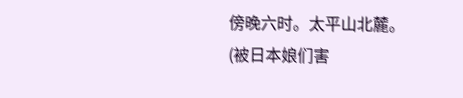傍晚六时。太平山北麓。
(被日本娘们害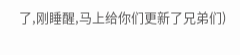了,刚睡醒,马上给你们更新了兄弟们)